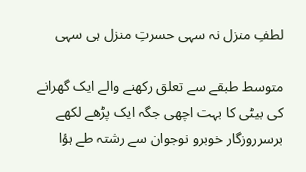لطفِ منزل نہ سہی حسرتِ منزل ہی سہی

متوسط طبقے سے تعلق رکھنے والے ایک گھرانے کی بیٹی کا بہت اچھی جگہ ایک پڑھے لکھے برسرروزگار خوبرو نوجوان سے رشتہ طے ہؤا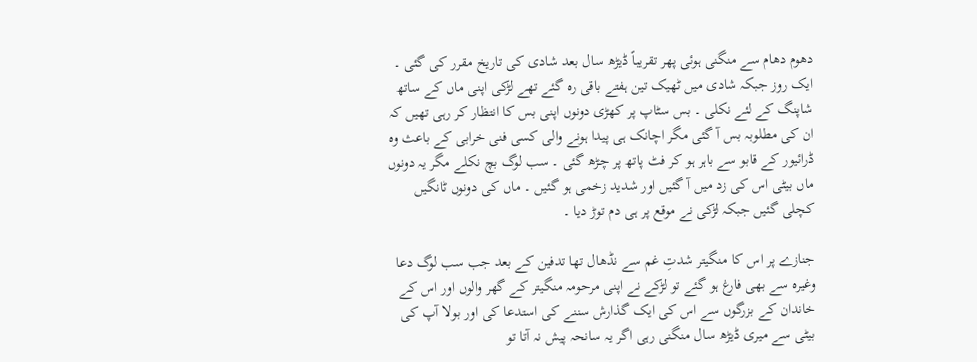دھوم دھام سے منگنی ہوئی پھر تقریباً ڈیڑھ سال بعد شادی کی تاریخ مقرر کی گئی ۔ ایک روز جبکہ شادی میں ٹھیک تین ہفتے باقی رہ گئے تھے لڑکی اپنی ماں کے ساتھ شاپنگ کے لئے نکلی ۔ بس سٹاپ پر کھڑی دونوں اپنی بس کا انتظار کر رہی تھیں کہ ان کی مطلوبہ بس آ گئی مگر اچانک ہی پیدا ہونے والی کسی فنی خرابی کے باعث وہ ڈرائیور کے قابو سے باہر ہو کر فٹ پاتھ پر چڑھ گئی ۔ سب لوگ بچ نکلے مگر یہ دونوں ماں بیٹی اس کی زد میں آ گئیں اور شدید زخمی ہو گئیں ۔ ماں کی دونوں ٹانگیں کچلی گئیں جبکہ لڑکی نے موقع پر ہی دم توڑ دیا ۔

جنازے پر اس کا منگیتر شدتِ غم سے نڈھال تھا تدفین کے بعد جب سب لوگ دعا وغیرہ سے بھی فارغ ہو گئے تو لڑکے نے اپنی مرحومہ منگیتر کے گھر والوں اور اس کے خاندان کے بزرگوں سے اس کی ایک گذارش سننے کی استدعا کی اور بولا آپ کی بیٹی سے میری ڈیڑھ سال منگنی رہی اگر یہ سانحہ پیش نہ آتا تو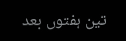تین ہفتوں بعد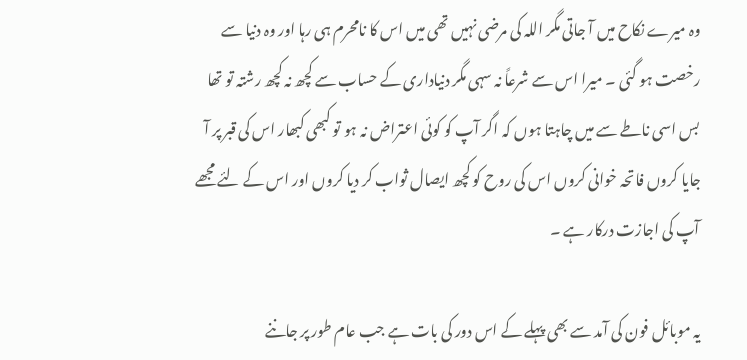وہ میرے نکاح میں آ جاتی مگر اللہ کی مرضی نہیں تھی میں اس کا نامحرم ہی رہا اور وہ دنیا سے رخصت ہو گئی ۔ میرا اس سے شرعاً نہ سہی مگر دنیاداری کے حساب سے کچھ نہ کچھ رشتہ تو تھا بس اسی ناطے سے میں چاہتا ہوں کہ اگر آپ کو کوئی اعتراض نہ ہو تو کبھی کبھار اس کی قبر پر آ جایا کروں فاتحہ خوانی کروں اس کی روح کو کچھ ایصال ثواب کر دیا کروں اور اس کے لئے مجھے آپ کی اجازت درکار ہے ۔

یہ موبائل فون کی آمد سے بھی پہلے کے اس دور کی بات ہے جب عام طور پر جاننے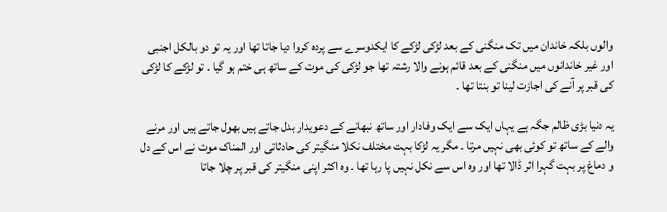والوں بلکہ خاندان میں تک منگنی کے بعد لڑکی لڑکے کا ایکدوسرے سے پردہ کروا دیا جاتا تھا اور یہ تو دو بالکل اجنبی اور غیر خاندانوں میں منگنی کے بعد قائم ہونے والا رشتہ تھا جو لڑکی کی موت کے ساتھ ہی ختم ہو گیا ۔ تو لڑکے کا لڑکی کی قبر پر آنے کی اجازت لینا تو بنتا تھا ۔

یہ دنیا بڑی ظالم جگہ ہے یہاں ایک سے ایک وفادار اور ساتھ نبھانے کے دعویدار بدل جاتے ہیں بھول جاتے ہیں اور مرنے والے کے ساتھ تو کوئی بھی نہیں مرتا ۔ مگر یہ لڑکا بہت مختلف نکلا منگیتر کی حادثاتی اور المناک موت نے اس کے دل و دماغ پر بہت گہرا اثر ڈالا تھا اور وہ اس سے نکل نہیں پا رہا تھا ۔ وہ اکثر اپنی منگیتر کی قبر پر چلا جاتا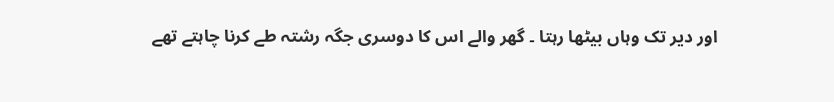اور دیر تک وہاں بیٹھا رہتا ۔ گھر والے اس کا دوسری جگہ رشتہ طے کرنا چاہتے تھے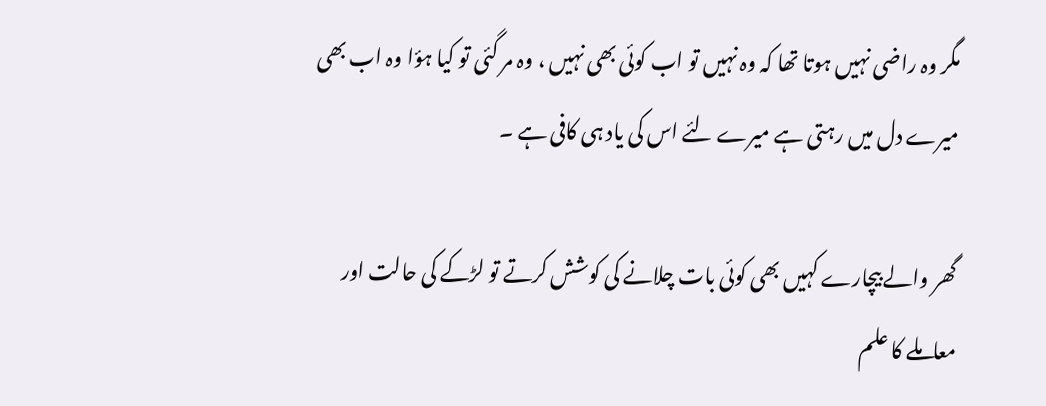مگر وہ راضی نہیں ہوتا تھا کہ وہ نہیں تو اب کوئی بھی نہیں ، وہ مر گئی تو کیا ہؤا وہ اب بھی میرے دل میں رہتی ہے میرے لئے اس کی یاد ہی کافی ہے ۔

گھر والے بیچارے کہیں بھی کوئی بات چلانے کی کوشش کرتے تو لڑکے کی حالت اور معاملے کا علم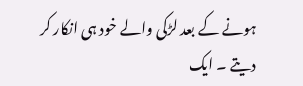ہونے کے بعد لڑکی والے خود ہی انکار کر دیتے ۔ ایک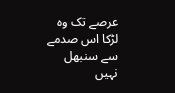عرصے تک وہ لڑکا اس صدمے سے سنبھل نہیں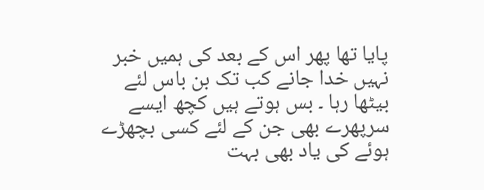پایا تھا پھر اس کے بعد کی ہمیں خبر نہیں خدا جانے کب تک بن باس لئے بیٹھا رہا ۔ بس ہوتے ہیں کچھ ایسے سرپھرے بھی جن کے لئے کسی بچھڑے ہوئے کی یاد بھی بہت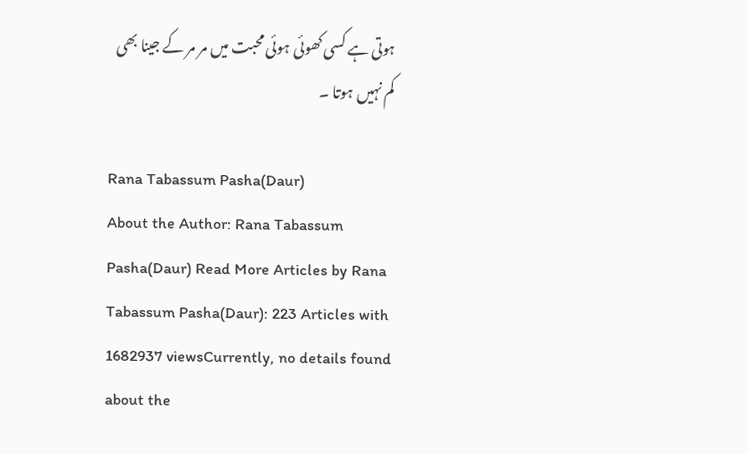ہوتی ہے کسی کھوئی ہوئی محبت میں مر مر کے جینا بھی کم نہیں ہوتا ۔

Rana Tabassum Pasha(Daur)
About the Author: Rana Tabassum Pasha(Daur) Read More Articles by Rana Tabassum Pasha(Daur): 223 Articles with 1682937 viewsCurrently, no details found about the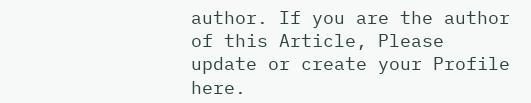author. If you are the author of this Article, Please update or create your Profile here.